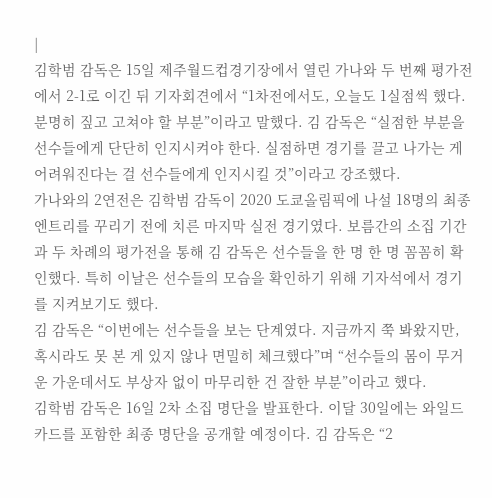|
김학범 감독은 15일 제주월드컵경기장에서 열린 가나와 두 번째 평가전에서 2-1로 이긴 뒤 기자회견에서 “1차전에서도, 오늘도 1실점씩 했다. 분명히 짚고 고쳐야 할 부분”이라고 말했다. 김 감독은 “실점한 부분을 선수들에게 단단히 인지시켜야 한다. 실점하면 경기를 끌고 나가는 게 어려워진다는 걸 선수들에게 인지시킬 것”이라고 강조했다.
가나와의 2연전은 김학범 감독이 2020 도쿄올림픽에 나설 18명의 최종 엔트리를 꾸리기 전에 치른 마지막 실전 경기였다. 보름간의 소집 기간과 두 차례의 평가전을 통해 김 감독은 선수들을 한 명 한 명 꼼꼼히 확인했다. 특히 이날은 선수들의 모습을 확인하기 위해 기자석에서 경기를 지켜보기도 했다.
김 감독은 “이번에는 선수들을 보는 단계였다. 지금까지 쭉 봐왔지만, 혹시라도 못 본 게 있지 않나 면밀히 체크했다”며 “선수들의 몸이 무거운 가운데서도 부상자 없이 마무리한 건 잘한 부분”이라고 했다.
김학범 감독은 16일 2차 소집 명단을 발표한다. 이달 30일에는 와일드카드를 포함한 최종 명단을 공개할 예정이다. 김 감독은 “2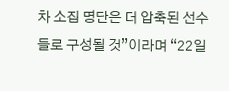차 소집 명단은 더 압축된 선수들로 구성될 것”이라며 “22일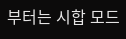부터는 시합 모드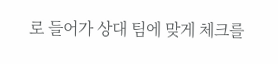로 들어가 상대 팀에 맞게 체크를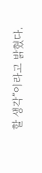할 생각”이라고 밝혔다.